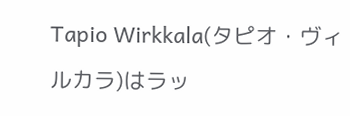Tapio Wirkkala(タピオ・ヴィルカラ)はラッ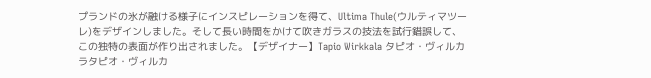プランドの氷が融ける様子にインスピレーションを得て、Ultima Thule(ウルティマツーレ)をデザインしました。そして長い時間をかけて吹きガラスの技法を試行錯誤して、この独特の表面が作り出されました。【デザイナー】Tapio Wirkkala タピオ・ヴィルカラタピオ・ヴィルカ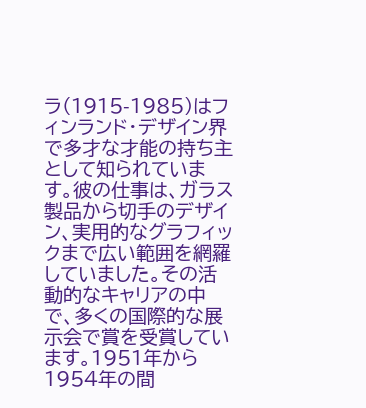ラ(1915-1985)はフィンランド・デザイン界で多才な才能の持ち主として知られています。彼の仕事は、ガラス製品から切手のデザイン、実用的なグラフィックまで広い範囲を網羅していました。その活動的なキャリアの中で、多くの国際的な展示会で賞を受賞しています。1951年から1954年の間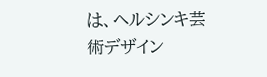は、ヘルシンキ芸術デザイン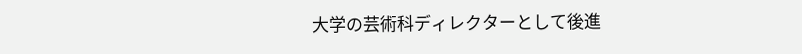大学の芸術科ディレクターとして後進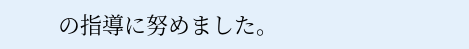の指導に努めました。